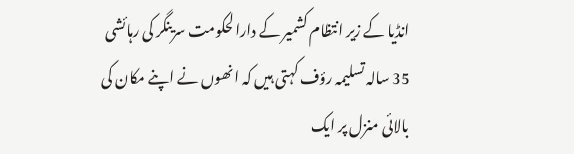انڈیا کے زیر انتظام کشمیر کے دارالحکومت سرینگر کی رہائشی 35 سالہ تسلیمہ رؤف کہتی ہیں کہ انھوں نے اپنے مکان کی بالائی منزل پر ایک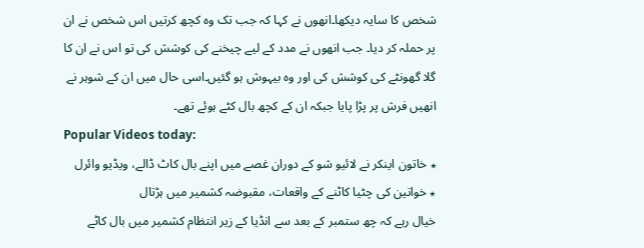شخص کا سایہ دیکھا۔انھوں نے کہا کہ جب تک وہ کچھ کرتیں اس شخص نے ان پر حملہ کر دیا۔ جب انھوں نے مدد کے لیے چیخنے کی کوشش کی تو اس نے ان کا گلا گھونٹے کی کوشش کی اور وہ بیہوش ہو گئيں۔اسی حال میں ان کے شوہر نے انھیں فرش پر پڑا پایا جبکہ ان کے کچھ بال کٹے ہوئے تھے۔
Popular Videos today:
٭ خاتون اینکر نے لائیو شو کے دوران غصے میں اپنے بال کاٹ ڈالے، ویڈیو وائرل
٭ خواتین کی چٹیا کاٹنے کے واقعات، مقبوضہ کشمیر میں ہڑتال
خیال رہے کہ چھ ستمبر کے بعد سے انڈیا کے زیر انتظام کشمیر میں بال کاٹے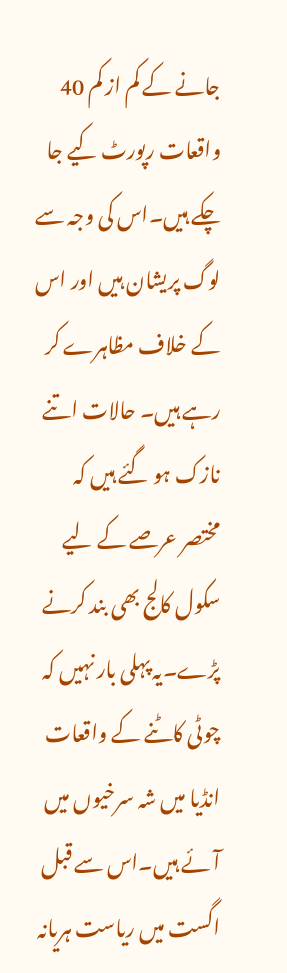جانے کے کم از کم 40 واقعات رپورٹ کیے جا چکے ہیں۔اس کی وجہ سے لوگ پریشان ہیں اور اس کے خلاف مظاہرے کر رہے ہیں۔ حالات اتنے نازک ہو گئے ہیں کہ مختصر عرصے کے لیے سکول کالج بھی بند کرنے پڑے۔یہ پہلی بار نہیں کہ چوٹی کاٹنے کے واقعات انڈیا میں شہ سرخیوں میں آئے ہیں۔اس سے قبل اگست میں ریاست ہریانہ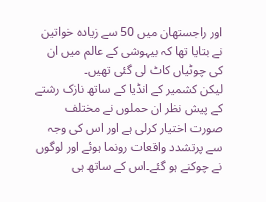اور راجستھان میں 50 سے زیادہ خواتین نے بتایا تھا کہ بیہوشی کے عالم میں ان کی چوٹیاں کاٹ لی گئی تھیں۔
لیکن کشمیر کے انڈیا کے ساتھ نازک رشتے کے پیش نظر ان حملوں نے مختلف صورت اختیار کرلی ہے اور اس کی وجہ سے پرتشدد واقعات رونما ہوئے اور لوگوں نے چوکنے ہو گئے۔اس کے ساتھ ہی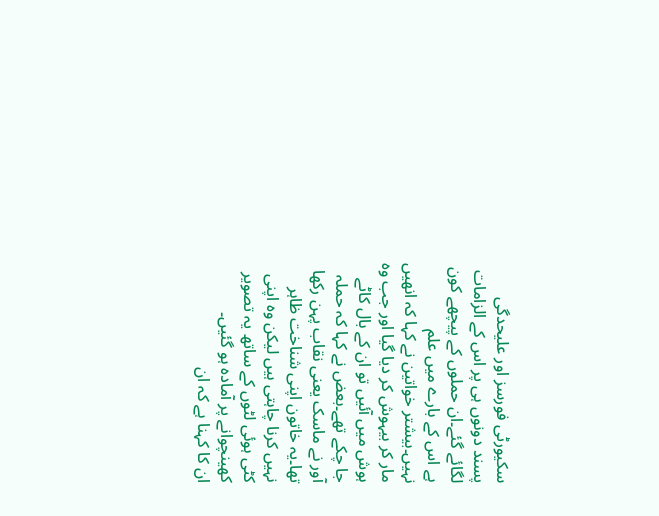سکیورٹی فورسز اور علیحدگی پسند دونوں ہی پر اس کے الزامات لگائے گئے۔ان حملوں کے پیچھے کون ہے اس کے بارے میں علم نہیں۔بیشتر خواتین نے کہا کہ انھیں مار کر بیہوش کر دیا گیا اور جب وہ ہوش میں آئیں تو ان کے بال کاٹے جا چکے تھے۔بعض نے کہا کہ حملہ آور نے ماسک یعنی نقاب پہن رکھا تھا۔یہ خاتون اپنی شناخت ظاہر نہیں کرنا چاہتی ہیں لیکن وہ اپنی کٹی ہوئی لٹوں کے ساتھ یہ تصویر کھینچوانے پر آمادہ ہو گئيں۔
ان کا کہنا ہے کہ ان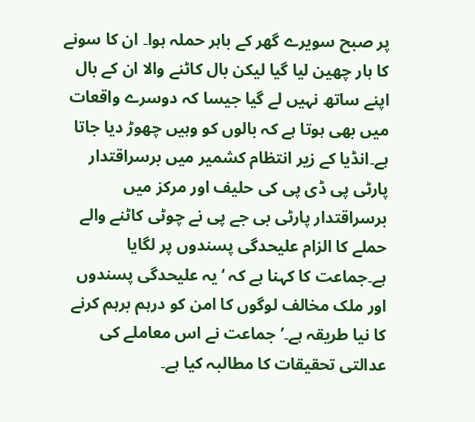پر صبح سویرے گھر کے باہر حملہ ہوا۔ ان کا سونے کا ہار چھین لیا گیا لیکن بال کاٹنے والا ان کے بال اپنے ساتھ نہیں لے گيا جیسا کہ دوسرے واقعات میں بھی ہوتا ہے کہ بالوں کو وہیں چھوڑ دیا جاتا ہے۔انڈیا کے زیر انتظام کشمیر میں برسراقتدار پارٹی پی ڈی پی کی حلیف اور مرکز میں برسراقتدار پارٹی بی جے پی نے چوٹی کاٹنے والے حملے کا الزام علیحدگی پسندوں پر لگایا ہے۔جماعت کا کہنا ہے کہ ‘یہ علیحدگی پسندوں اور ملک مخالف لوگوں کا امن کو درہم برہم کرنے کا نیا طریقہ ہے۔’ جماعت نے اس معاملے کی عدالتی تحقیقات کا مطالبہ کیا ہے۔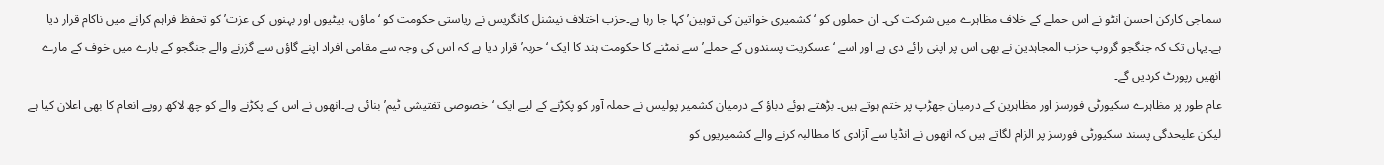سماجی کارکن احسن انٹو نے اس حملے کے خلاف مظاہرے میں شرکت کی۔ ان حملوں کو ‘کشمیری خواتین کی توہین’ کہا جا رہا ہے۔حزب اختلاف نیشنل کانگریس نے ریاستی حکومت کو ‘ماؤں، بیٹیوں اور بہنوں کی عزت’ کو تحفظ فراہم کرانے میں ناکام قرار دیا ہے۔یہاں تک کہ جنگجو گروپ حزب المجاہدین نے بھی اس پر اپنی رائے دی ہے اور اسے ‘عسکریت پسندوں کے حملے’ سے نمٹنے کا حکومت ہند کا ایک ‘حربہ’ قرار دیا ہے کہ اس کی وجہ سے مقامی افراد اپنے گاؤں سے گزرنے والے جنگجو کے بارے میں خوف کے مارے انھیں رپورٹ کردیں گے۔
عام طور پر مظاہرے سکیورٹی فورسز اور مظاہرین کے درمیان جھڑپ پر ختم ہوتے ہیں۔ بڑھتے ہوئے دباؤ کے درمیان کشمیر پولیس نے حملہ آور کو پکڑنے کے لیے ایک ‘خصوصی تفتیشی ٹیم’ بنائی ہے۔انھوں نے اس کے پکڑنے والے کو چھ لاکھ روپے انعام کا بھی اعلان کیا ہے لیکن علیحدگی پسند سکیورٹی فورسز پر الزام لگاتے ہیں کہ انھوں نے انڈیا سے آزادی کا مطالبہ کرنے والے کشمیریوں کو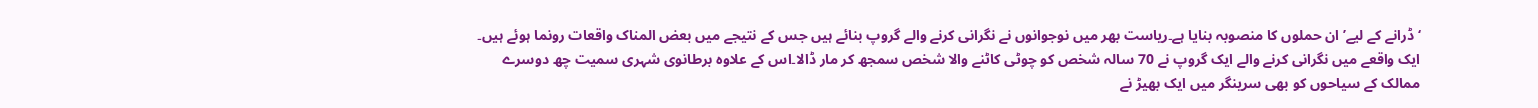‘ڈرانے کے لیے’ ان حملوں کا منصوبہ بنایا ہے۔ریاست بھر میں نوجوانوں نے نگرانی کرنے والے گروپ بنائے ہیں جس کے نتیجے میں بعض المناک واقعات رونما ہوئے ہیں۔
ایک واقعے میں نگرانی کرنے والے ایک گروپ نے 70 سالہ شخص کو چوٹی کاٹنے والا شخص سمجھ کر مار ڈالا۔اس کے علاوہ برطانوی شہری سمیت چھ دوسرے ممالک کے سیاحوں کو بھی سرینگر میں ایک بھیڑ نے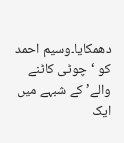دھمکایا۔وسیم احمد کو ‘چوٹی کاٹنے والے’ کے شبہے میں ایک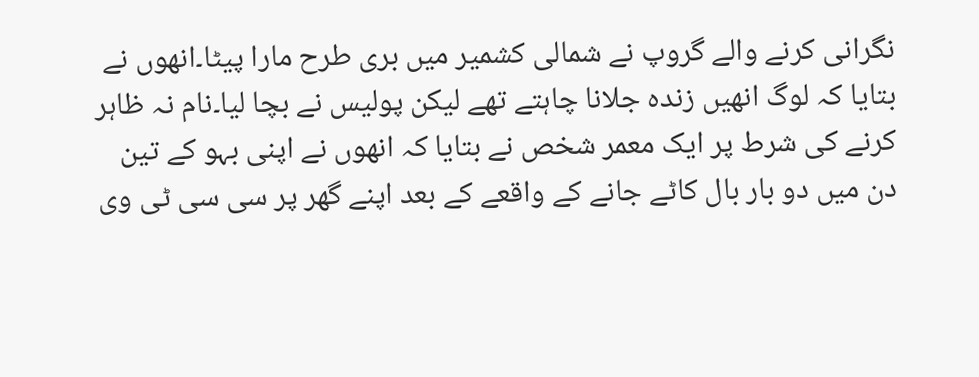نگرانی کرنے والے گروپ نے شمالی کشمیر میں بری طرح مارا پیٹا۔انھوں نے بتایا کہ لوگ انھیں زندہ جلانا چاہتے تھے لیکن پولیس نے بچا لیا۔نام نہ ظاہر کرنے کی شرط پر ایک معمر شخص نے بتایا کہ انھوں نے اپنی بہو کے تین دن میں دو بار بال کاٹے جانے کے واقعے کے بعد اپنے گھر پر سی سی ٹی وی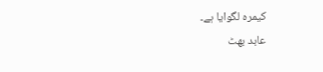کیمرہ لگوایا ہے۔
عابد بھٹ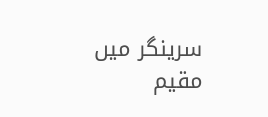سرینگر میں مقیم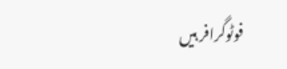فوٹوگرافر ہیں